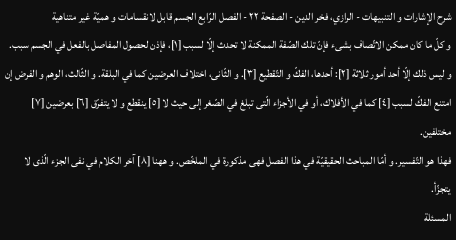شرح الإشارات و التنبيهات - الرازي، فخر الدين - الصفحة ٢٢ - الفصل الرّابع الجسم قابل لانقسامات و هميّة غير متناهية
و كلّ ما كان ممكن الاتّصاف بشىء فإنّ تلك الصّفة الممكنة لا تحدث إلّا لسبب [١]، فإذن لحصول المفاصل بالفعل في الجسم سبب. و ليس ذلك إلّا أحد أمور ثلاثة [٢]: أحدها، الفكّ و التّقطيع [٣]. و الثّانى، اختلاف العرضين كما في البلقة. و الثّالث، الوهم و الفرض إن امتنع الفكّ لسبب [٤] كما في الأفلاك، أو في الأجزاء الّتى تبلغ في الصّغر إلى حيث لا [٥] ينقطع و لا يتفرّق [٦] بعرضين [٧] مختلفين.
فهذا هو التّفسير. و أمّا المباحث الحقيقيّة في هذا الفصل فهى مذكورة في الملخّص. و ههنا [٨] آخر الكلام في نفى الجزء الّذى لا يتجزّأ.
المسئلة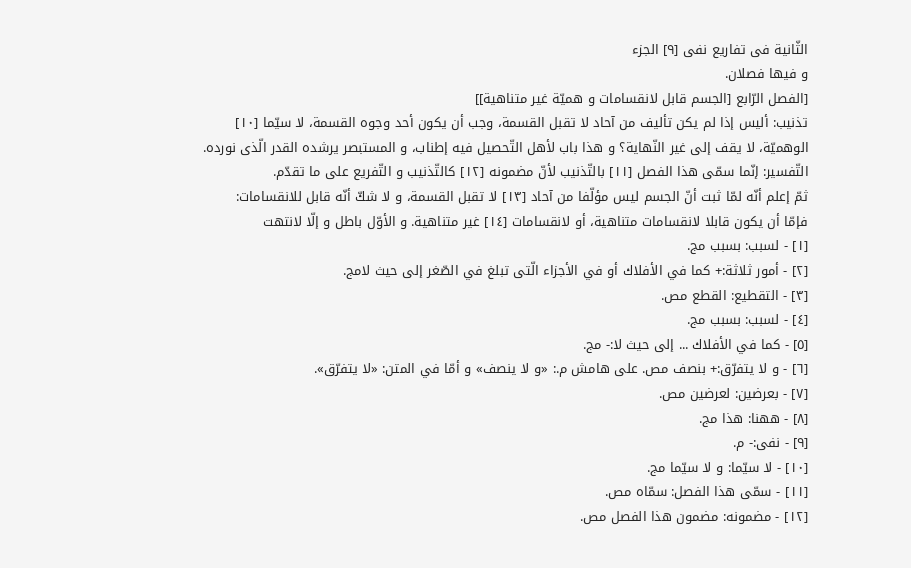الثّانية فى تفاريع نفى [٩] الجزء
و فيها فصلان.
[الفصل الرّابع [الجسم قابل لانقسامات و هميّة غير متناهية]]
تذنيب: أليس إذا لم يكن تأليف من آحاد لا تقبل القسمة، وجب أن يكون أحد وجوه القسمة، لا سيّما [١٠] الوهميّة، لا يقف إلى غير النّهاية؟ و هذا باب لأهل التّحصيل فيه إطناب، و المستبصر يرشده القدر الّذى نورده.
التّفسير: إنّما سمّى هذا الفصل [١١] بالتّذنيب لأنّ مضمونه [١٢] كالتّذنيب و التّفريع على ما تقدّم.
ثمّ إعلم أنّه لمّا ثبت أنّ الجسم ليس مؤلّفا من آحاد [١٣] لا تقبل القسمة، و لا شكّ أنّه قابل للانقسامات:
فإمّا أن يكون قابلا لانقسامات متناهية، أو لانقسامات [١٤] غير متناهية. و الأوّل باطل و إلّا لانتهت
[١] - لسبب: بسبب مج.
[٢] - أمور ثلاثة:+ كما في الأفلاك أو في الأجزاء الّتى تبلغ في الصّغر إلى حيث لامج.
[٣] - التقطيع: القطع مص.
[٤] - لسبب: بسبب مج.
[٥] - كما في الأفلاك ... إلى حيث لا:- مج.
[٦] - و لا يتفرّق:+ بنصف مص. على هامش م.: «و لا ينصف» و أمّا في المتن: «لا يتفرّق».
[٧] - بعرضين: لعرضين مص.
[٨] - ههنا: هذا مج.
[٩] - نفى:- م.
[١٠] - لا سيّما: و لا سيّما مج.
[١١] - سمّى هذا الفصل: سمّاه مص.
[١٢] - مضمونه: مضمون هذا الفصل مص.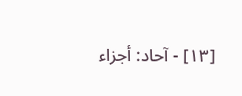[١٣] - آحاد: أجزاء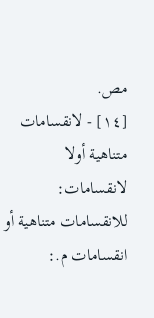مص.
[١٤] - لانقسامات متناهية أولا لانقسامات: للانقسامات متناهية أو انقسامات م.: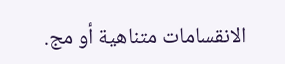الانقسامات متناهية أو مج.